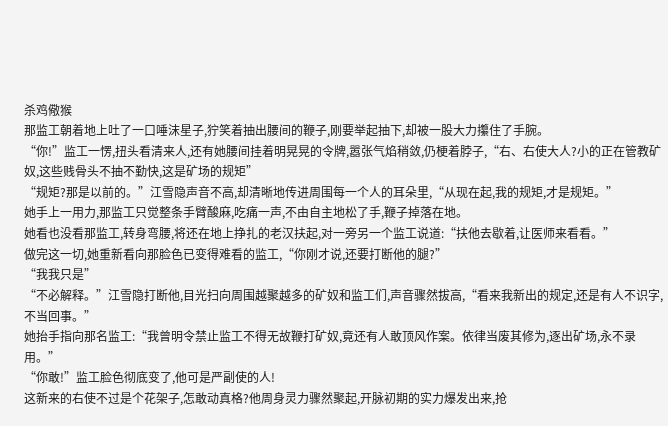杀鸡儆猴
那监工朝着地上吐了一口唾沫星子,狞笑着抽出腰间的鞭子,刚要举起抽下,却被一股大力攥住了手腕。
“你!”监工一愣,扭头看清来人,还有她腰间挂着明晃晃的令牌,嚣张气焰稍敛,仍梗着脖子,“右、右使大人?小的正在管教矿奴,这些贱骨头不抽不勤快,这是矿场的规矩”
“规矩?那是以前的。”江雪隐声音不高,却清晰地传进周围每一个人的耳朵里,“从现在起,我的规矩,才是规矩。”
她手上一用力,那监工只觉整条手臂酸麻,吃痛一声,不由自主地松了手,鞭子掉落在地。
她看也没看那监工,转身弯腰,将还在地上挣扎的老汉扶起,对一旁另一个监工说道:“扶他去歇着,让医师来看看。”
做完这一切,她重新看向那脸色已变得难看的监工,“你刚才说,还要打断他的腿?”
“我我只是”
“不必解释。”江雪隐打断他,目光扫向周围越聚越多的矿奴和监工们,声音骤然拔高,“看来我新出的规定,还是有人不识字,不当回事。”
她抬手指向那名监工:“我曾明令禁止监工不得无故鞭打矿奴,竟还有人敢顶风作案。依律当废其修为,逐出矿场,永不录用。”
“你敢!”监工脸色彻底变了,他可是严副使的人!
这新来的右使不过是个花架子,怎敢动真格?他周身灵力骤然聚起,开脉初期的实力爆发出来,抢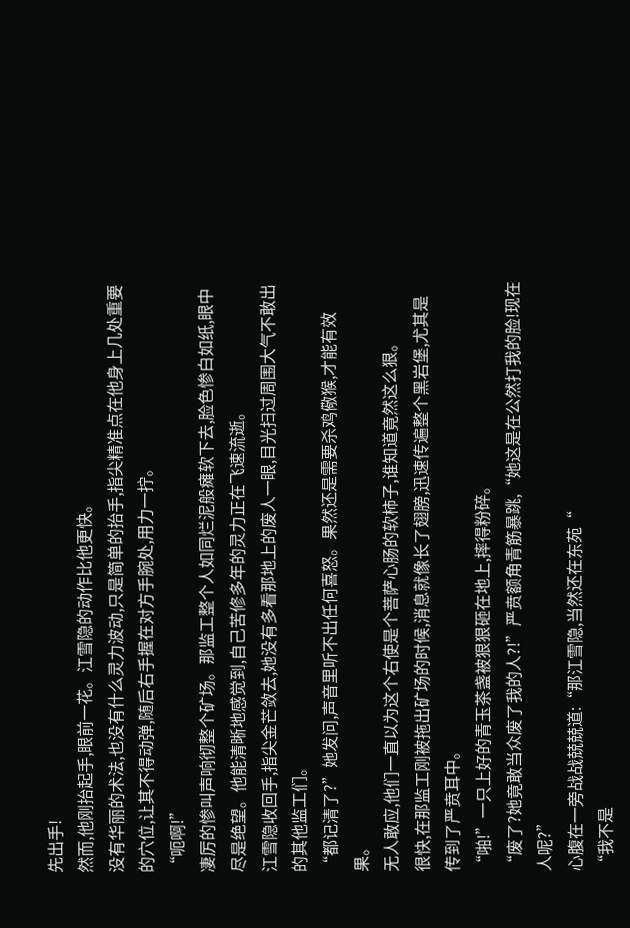先出手!
然而,他刚抬起手,眼前一花。江雪隐的动作比他更快。
没有华丽的术法,也没有什么灵力波动,只是简单的抬手,指尖精准点在他身上几处重要的穴位,让其不得动弹,随后右手握在对方手腕处,用力一拧。
“呃啊!”
凄厉的惨叫声响彻整个矿场。那监工整个人如同烂泥般瘫软下去,脸色惨白如纸,眼中尽是绝望。他能清晰地感觉到,自己苦修多年的灵力正在飞速流逝。
江雪隐收回手,指尖金芒敛去,她没有多看那地上的废人一眼,目光扫过周围大气不敢出的其他监工们。
“都记清了?”她发问,声音里听不出任何喜怒。果然还是需要杀鸡儆猴,才能有效果。
无人敢应,他们一直以为这个右使是个菩萨心肠的软柿子,谁知道竟然这么狠。
很快,在那监工刚被拖出矿场的时候,消息就像长了翅膀,迅速传遍整个黑岩堡,尤其是传到了严贲耳中。
“啪!”一只上好的青玉茶盏被狠狠砸在地上,摔得粉碎。
“废了?她竟敢当众废了我的人?!”严贲额角青筋暴跳,“她这是在公然打我的脸!现在人呢?”
心腹在一旁战战兢兢道:“那江雪隐,当然还在东苑“
“我不是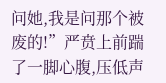问她,我是问那个被废的!”严贲上前踹了一脚心腹,压低声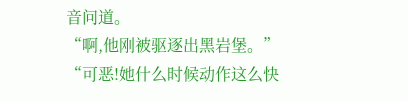音问道。
“啊,他刚被驱逐出黑岩堡。”
“可恶!她什么时候动作这么快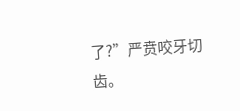了?”严贲咬牙切齿。